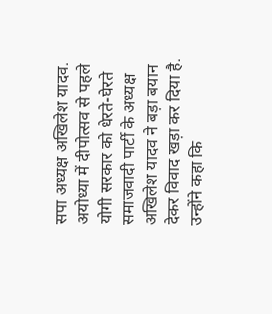सपा अध्यक्ष अखिलेश यादव.
अयोध्या में दीपोत्सव से पहले योगी सरकार को धेरते-घेरते समाजवादी पार्टी के अध्यक्ष अखिलेश यादव ने बड़ा बयान देकर विवाद खड़ा कर दिया है. उन्होंने कहा कि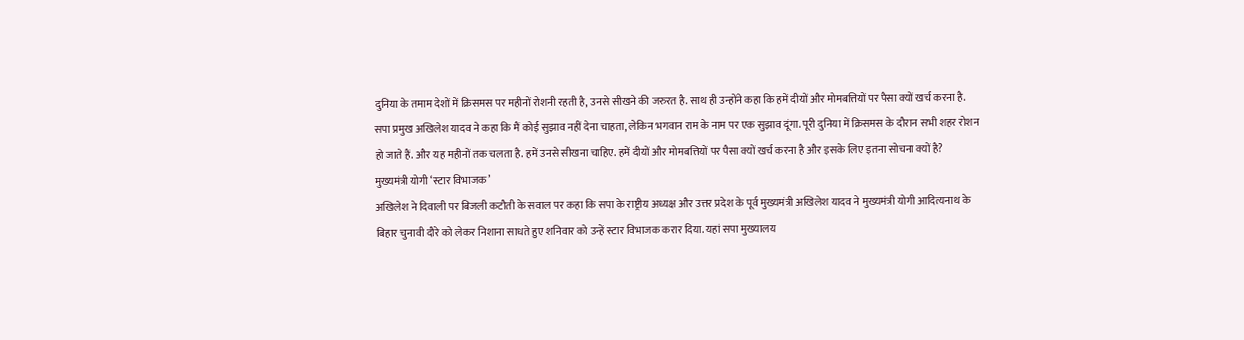दुनिया के तमाम देशों में क्रिसमस पर महीनों रोशनी रहती है, उनसे सीखने की जरुरत है. साथ ही उन्होंने कहा कि हमें दीयों और मोमबत्तियों पर पैसा क्यों खर्च करना है.
सपा प्रमुख अखिलेश यादव ने कहा कि मैं कोई सुझाव नहीं देना चाहता, लेकिन भगवान राम के नाम पर एक सुझाव दूंगा. पूरी दुनिया में क्रिसमस के दौरान सभी शहर रोशन हो जाते हैं. और यह महीनों तक चलता है. हमें उनसे सीखना चाहिए. हमें दीयों और मोमबत्तियों पर पैसा क्यों खर्च करना है और इसके लिए इतना सोचना क्यों है?
मुख्यमंत्री योगी ‘स्टार विभाजक’
अखिलेश ने दिवाली पर बिजली कटौती के सवाल पर कहा कि सपा के राष्ट्रीय अध्यक्ष और उत्तर प्रदेश के पूर्व मुख्यमंत्री अखिलेश यादव ने मुख्यमंत्री योगी आदित्यनाथ के बिहार चुनावी दौरे को लेकर निशाना साधते हुए शनिवार को उन्हें स्टार विभाजक करार दिया. यहां सपा मुख्यालय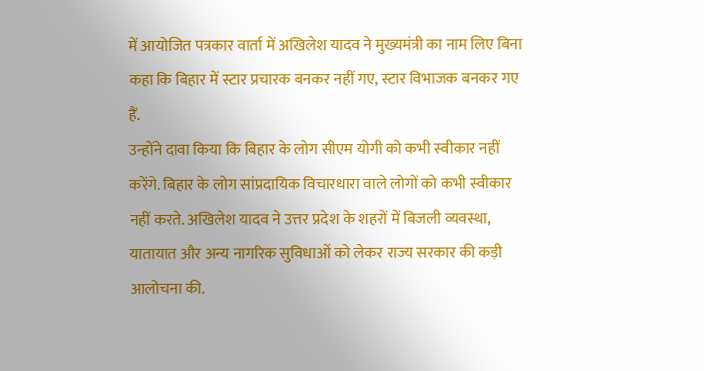में आयोजित पत्रकार वार्ता में अखिलेश यादव ने मुख्यमंत्री का नाम लिए बिना कहा कि बिहार में स्टार प्रचारक बनकर नहीं गए, स्टार विभाजक बनकर गए हैं.
उन्होंने दावा किया कि बिहार के लोग सीएम योगी को कभी स्वीकार नहीं करेंगे. बिहार के लोग सांप्रदायिक विचारधारा वाले लोगों को कभी स्वीकार नहीं करते. अखिलेश यादव ने उत्तर प्रदेश के शहरों में बिजली व्यवस्था, यातायात और अन्य नागरिक सुविधाओं को लेकर राज्य सरकार की कड़ी आलोचना की.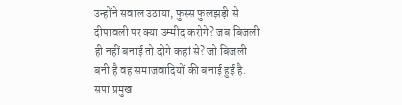उन्होंने सवाल उठाया, फुस्स फुलझड़ी से दीपावली पर क्या उम्मीद करोगे? जब बिजली ही नहीं बनाई तो दोगे कहां से? जो बिजली बनी है वह समाजवादियों की बनाई हुई है. सपा प्रमुख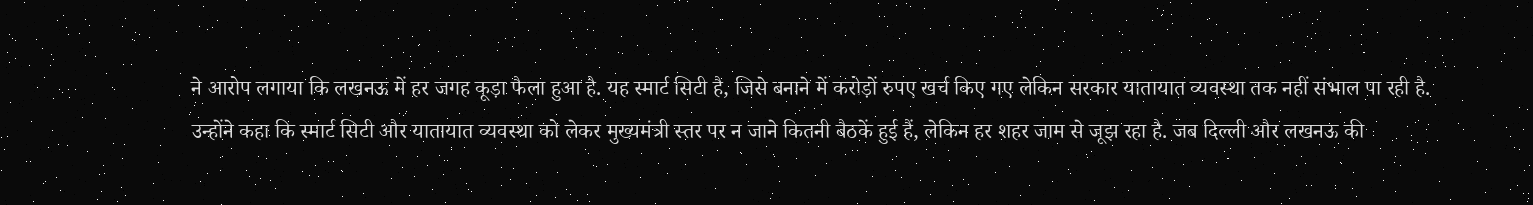ने आरोप लगाया कि लखनऊ में हर जगह कूड़ा फैला हुआ है. यह स्मार्ट सिटी है, जिसे बनाने में करोड़ों रुपए खर्च किए गए लेकिन सरकार यातायात व्यवस्था तक नहीं संभाल पा रही है.
उन्होंने कहा कि स्मार्ट सिटी और यातायात व्यवस्था को लेकर मुख्यमंत्री स्तर पर न जाने कितनी बैठकें हुई हैं, लेकिन हर शहर जाम से जूझ रहा है. जब दिल्ली और लखनऊ की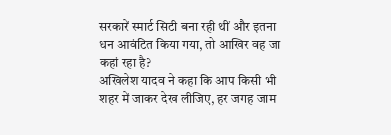सरकारें स्मार्ट सिटी बना रही थीं और इतना धन आवंटित किया गया, तो आखिर वह जा कहां रहा है?
अखिलेश यादव ने कहा कि आप किसी भी शहर में जाकर देख लीजिए, हर जगह जाम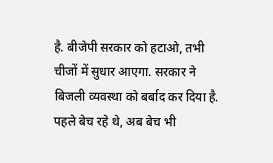है. बीजेपी सरकार को हटाओ, तभी चीजों में सुधार आएगा. सरकार ने बिजली व्यवस्था को बर्बाद कर दिया है. पहले बेच रहे थे, अब बेच भी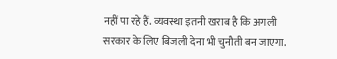नहीं पा रहे हैं. व्यवस्था इतनी खराब है कि अगली सरकार के लिए बिजली देना भी चुनौती बन जाएगा.